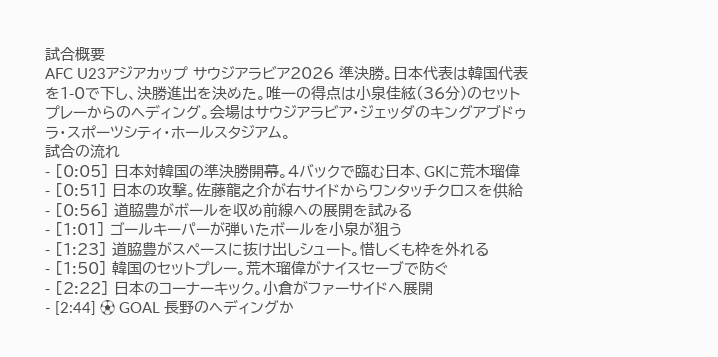試合概要
AFC U23アジアカップ サウジアラビア2026 準決勝。日本代表は韓国代表を1-0で下し、決勝進出を決めた。唯一の得点は小泉佳絃(36分)のセットプレーからのヘディング。会場はサウジアラビア・ジェッダのキングアブドゥラ・スポーツシティ・ホールスタジアム。
試合の流れ
- [0:05] 日本対韓国の準決勝開幕。4バックで臨む日本、GKに荒木瑠偉
- [0:51] 日本の攻撃。佐藤龍之介が右サイドからワンタッチクロスを供給
- [0:56] 道脇豊がボールを収め前線への展開を試みる
- [1:01] ゴールキーパーが弾いたボールを小泉が狙う
- [1:23] 道脇豊がスペースに抜け出しシュート。惜しくも枠を外れる
- [1:50] 韓国のセットプレー。荒木瑠偉がナイスセーブで防ぐ
- [2:22] 日本のコーナーキック。小倉がファーサイドへ展開
- [2:44] ⚽ GOAL 長野のヘディングか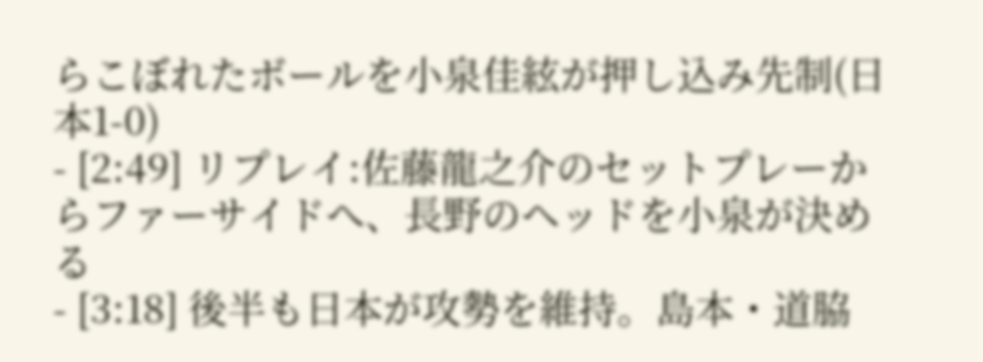らこぼれたボールを小泉佳絃が押し込み先制(日本1-0)
- [2:49] リプレイ:佐藤龍之介のセットプレーからファーサイドへ、長野のヘッドを小泉が決める
- [3:18] 後半も日本が攻勢を維持。島本・道脇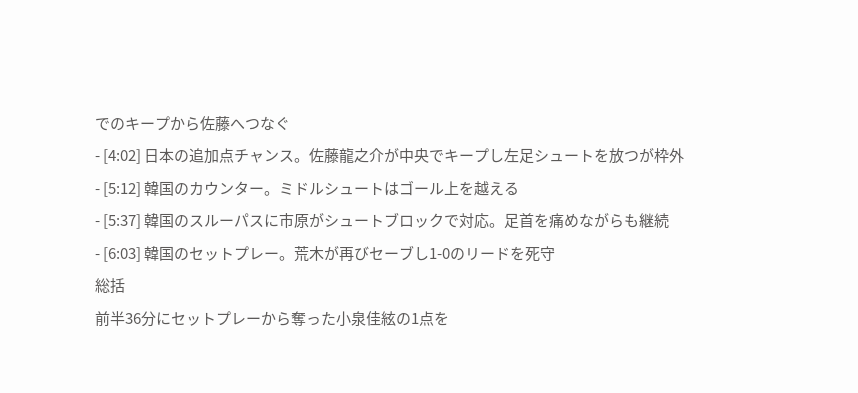でのキープから佐藤へつなぐ
- [4:02] 日本の追加点チャンス。佐藤龍之介が中央でキープし左足シュートを放つが枠外
- [5:12] 韓国のカウンター。ミドルシュートはゴール上を越える
- [5:37] 韓国のスルーパスに市原がシュートブロックで対応。足首を痛めながらも継続
- [6:03] 韓国のセットプレー。荒木が再びセーブし1-0のリードを死守
総括
前半36分にセットプレーから奪った小泉佳絃の1点を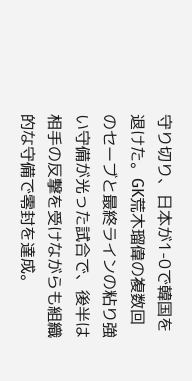守り切り、日本が1-0で韓国を退けた。GK荒木瑠偉の複数回のセーブと最終ラインの粘り強い守備が光った試合で、後半は相手の反撃を受けながらも組織的な守備で零封を達成。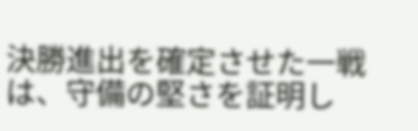決勝進出を確定させた一戦は、守備の堅さを証明し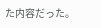た内容だった。